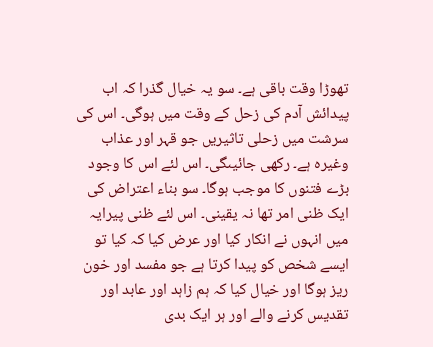تھوڑا وقت باقی ہے۔ سو یہ خیال گذرا کہ اب پیدائش آدم کی زحل کے وقت میں ہوگی۔ اس کی سرشت میں زحلی تاثیریں جو قہر اور عذاب وغیرہ ہے۔ رکھی جائیںگی۔ اس لئے اس کا وجود بڑے فتنوں کا موجب ہوگا۔ سو بناء اعتراض کی ایک ظنی امر تھا نہ یقینی۔ اس لئے ظنی پیرایہ میں انہوں نے انکار کیا اور عرض کیا کہ کیا تو ایسے شخص کو پیدا کرتا ہے جو مفسد اور خون ریز ہوگا اور خیال کیا کہ ہم زاہد اور عابد اور تقدیس کرنے والے اور ہر ایک بدی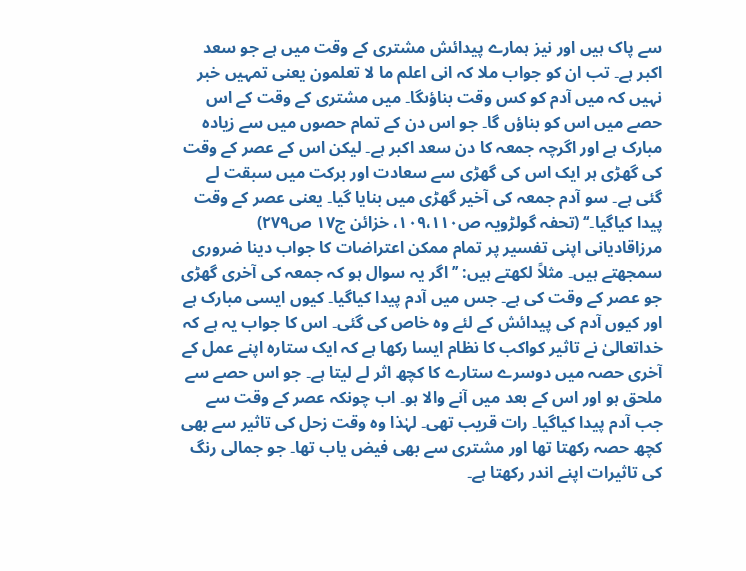سے پاک ہیں اور نیز ہمارے پیدائش مشتری کے وقت میں ہے جو سعد اکبر ہے۔ تب ان کو جواب ملا کہ انی اعلم ما لا تعلمون یعنی تمہیں خبر نہیں کہ میں آدم کو کس وقت بناؤںگا۔ میں مشتری کے وقت کے اس حصے میں اس کو بناؤں گا۔ جو اس دن کے تمام حصوں میں سے زیادہ مبارک ہے اور اگرچہ جمعہ کا دن سعد اکبر ہے۔ لیکن اس کے عصر کے وقت کی گھڑی ہر ایک اس کی گھڑی سے سعادت اور برکت میں سبقت لے گئی ہے۔ سو آدم جمعہ کی آخیر گھڑی میں بنایا گیا۔ یعنی عصر کے وقت پیدا کیاگیا۔‘‘ (تحفہ گولڑویہ ص۱۰۹،۱۱۰، خزائن ج۱۷ ص۲۷۹)
مرزاقادیانی اپنی تفسیر پر تمام ممکن اعتراضات کا جواب دینا ضروری سمجھتے ہیں۔ مثلاً لکھتے ہیں: ’’اگر یہ سوال ہو کہ جمعہ کی آخری گھڑی جو عصر کے وقت کی ہے۔ جس میں آدم پیدا کیاگیا۔ کیوں ایسی مبارک ہے اور کیوں آدم کی پیدائش کے لئے وہ خاص کی گئی۔ اس کا جواب یہ ہے کہ خداتعالیٰ نے تاثیر کواکب کا نظام ایسا رکھا ہے کہ ایک ستارہ اپنے عمل کے آخری حصہ میں دوسرے ستارے کا کچھ اثر لے لیتا ہے۔ جو اس حصے سے ملحق ہو اور اس کے بعد میں آنے والا ہو۔ اب چونکہ عصر کے وقت سے جب آدم پیدا کیاگیا۔ رات قریب تھی۔ لہٰذا وہ وقت زحل کی تاثیر سے بھی کچھ حصہ رکھتا تھا اور مشتری سے بھی فیض یاب تھا۔ جو جمالی رنگ کی تاثیرات اپنے اندر رکھتا ہے۔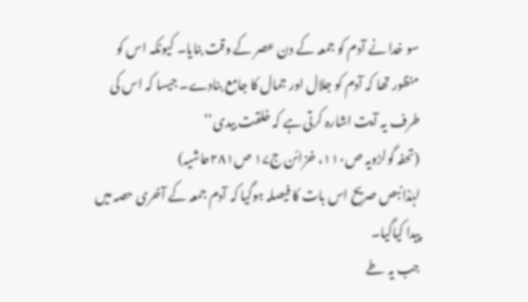سو خدا نے آدم کو جمعہ کے دن عصر کے وقت بنایا۔ کیونکہ اس کو منظور تھا کہ آدم کو جلال اور جمال کا جامع بنادے۔ جیسا کہ اس کی طرف یہ آیت اشارہ کرتی ہے کہ خلقت بیدی‘‘
(تحفہ گولڑویہ ص۱۱۰، خزائن ج۱۷ ص۲۸۱حاشیہ)
لہٰذا نبص صریح اس بات کا فیصلہ ہوگیا کہ آدم جمعہ کے آخری حصہ میں پیدا کیاگیا۔
جب یہ طے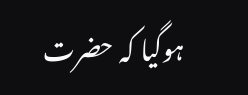ہوگیا کہ حضرت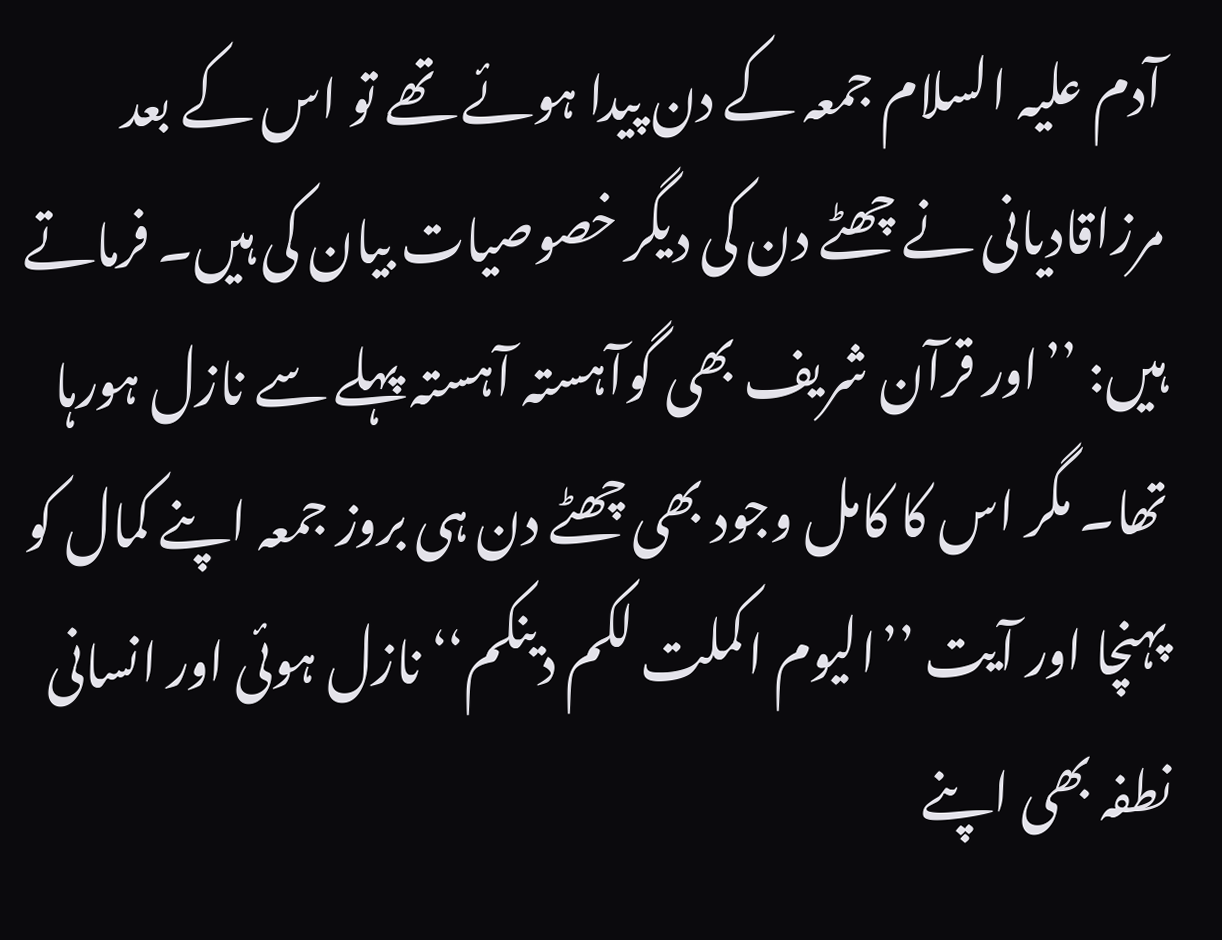آدم علیہ السلام جمعہ کے دن پیدا ہوئے تھے تو اس کے بعد مرزاقادیانی نے چھٹے دن کی دیگر خصوصیات بیان کی ہیں۔ فرماتے ہیں: ’’اور قرآن شریف بھی گوآہستہ آہستہ پہلے سے نازل ہورہا تھا۔ مگر اس کا کامل وجود بھی چھٹے دن ہی بروز جمعہ اپنے کمال کو پہنچا اور آیت ’’الیوم اکملت لکم دینکم‘‘ نازل ہوئی اور انسانی نطفہ بھی اپنے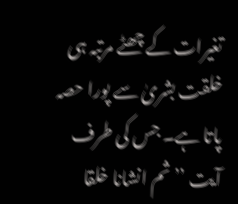تغیرات کے چھٹے مرتبہ ہی خلقت بشریٰ سے پورا حصہ پاتا ہے۔ جس کی طرف آیت ’’ثم انشانا خلقا